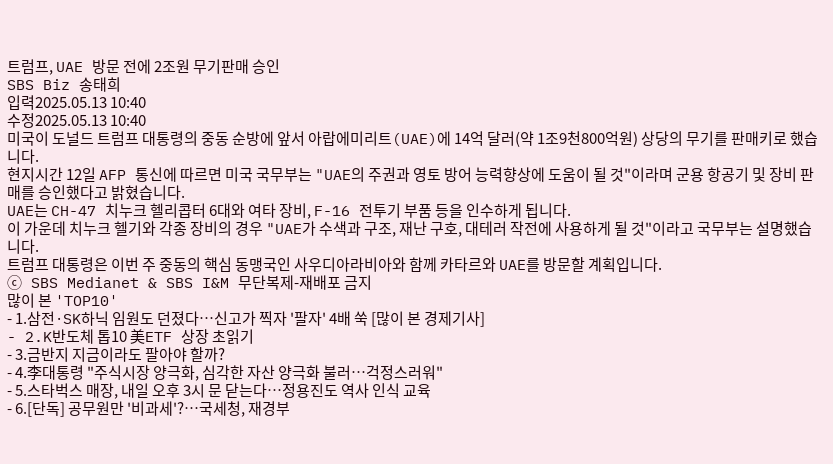트럼프, UAE 방문 전에 2조원 무기판매 승인
SBS Biz 송태희
입력2025.05.13 10:40
수정2025.05.13 10:40
미국이 도널드 트럼프 대통령의 중동 순방에 앞서 아랍에미리트(UAE)에 14억 달러(약 1조9천800억원) 상당의 무기를 판매키로 했습니다.
현지시간 12일 AFP 통신에 따르면 미국 국무부는 "UAE의 주권과 영토 방어 능력향상에 도움이 될 것"이라며 군용 항공기 및 장비 판매를 승인했다고 밝혔습니다.
UAE는 CH-47 치누크 헬리콥터 6대와 여타 장비, F-16 전투기 부품 등을 인수하게 됩니다.
이 가운데 치누크 헬기와 각종 장비의 경우 "UAE가 수색과 구조, 재난 구호, 대테러 작전에 사용하게 될 것"이라고 국무부는 설명했습니다.
트럼프 대통령은 이번 주 중동의 핵심 동맹국인 사우디아라비아와 함께 카타르와 UAE를 방문할 계획입니다.
ⓒ SBS Medianet & SBS I&M 무단복제-재배포 금지
많이 본 'TOP10'
- 1.삼전·SK하닉 임원도 던졌다…신고가 찍자 '팔자' 4배 쑥 [많이 본 경제기사]
- 2.K반도체 톱10 美ETF 상장 초읽기
- 3.금반지 지금이라도 팔아야 할까?
- 4.李대통령 "주식시장 양극화, 심각한 자산 양극화 불러…걱정스러워"
- 5.스타벅스 매장, 내일 오후 3시 문 닫는다…정용진도 역사 인식 교육
- 6.[단독] 공무원만 '비과세'?…국세청, 재경부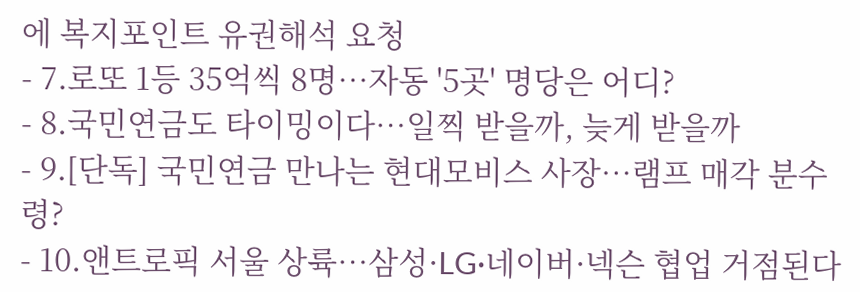에 복지포인트 유권해석 요청
- 7.로또 1등 35억씩 8명…자동 '5곳' 명당은 어디?
- 8.국민연금도 타이밍이다…일찍 받을까, 늦게 받을까
- 9.[단독] 국민연금 만나는 현대모비스 사장…램프 매각 분수령?
- 10.앤트로픽 서울 상륙…삼성·LG·네이버·넥슨 협업 거점된다